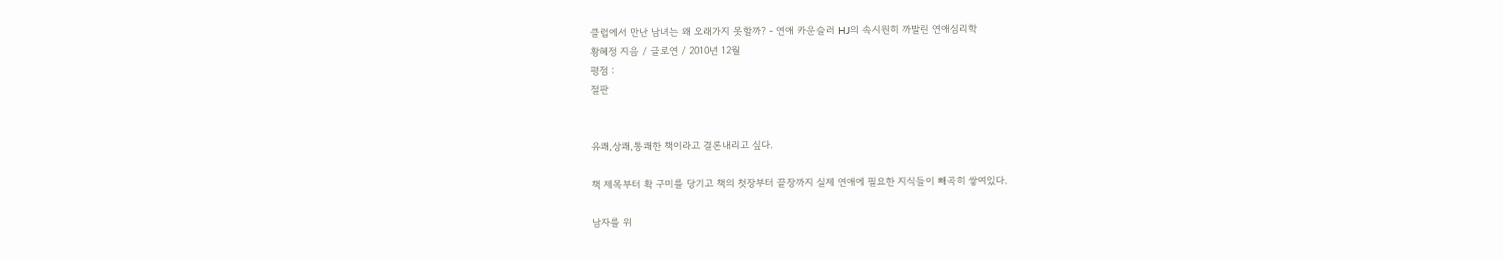클럽에서 만난 남녀는 왜 오래가지 못할까? - 연애 카운슬러 HJ의 속시원히 까발린 연애심리학
황혜정 지음 / 글로연 / 2010년 12월
평점 :
절판


유쾌,상쾌,통쾌한 책이라고 결론내리고 싶다.

책 제목부터 확 구미를 당기고 책의 첫장부터 끝장까지 실제 연애에 필요한 지식들이 빼곡히 쌓여있다.

남자를 위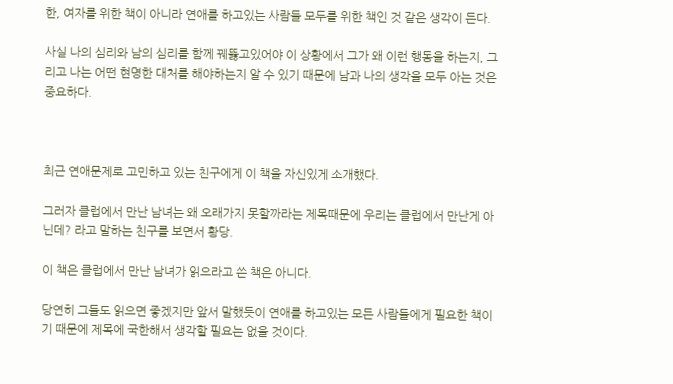한, 여자를 위한 책이 아니라 연애를 하고있는 사람들 모두를 위한 책인 것 같은 생각이 든다.

사실 나의 심리와 남의 심리를 함께 꿰뚫고있어야 이 상황에서 그가 왜 이런 행동을 하는지, 그리고 나는 어떤 현명한 대처를 해야하는지 알 수 있기 때문에 남과 나의 생각을 모두 아는 것은 중요하다.



최근 연애문제로 고민하고 있는 친구에게 이 책을 자신있게 소개했다.

그러자 클럽에서 만난 남녀는 왜 오래가지 못할까라는 제목때문에 우리는 클럽에서 만난게 아닌데? 라고 말하는 친구를 보면서 황당.

이 책은 클럽에서 만난 남녀가 읽으라고 쓴 책은 아니다.

당연히 그들도 읽으면 좋겠지만 앞서 말했듯이 연애를 하고있는 모든 사람들에게 필요한 책이기 때문에 제목에 국한해서 생각할 필요는 없을 것이다.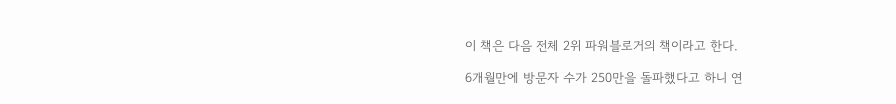이 책은 다음 전체 2위 파워블로거의 책이라고 한다.

6개월만에 방문자 수가 250만을 돌파했다고 하니 연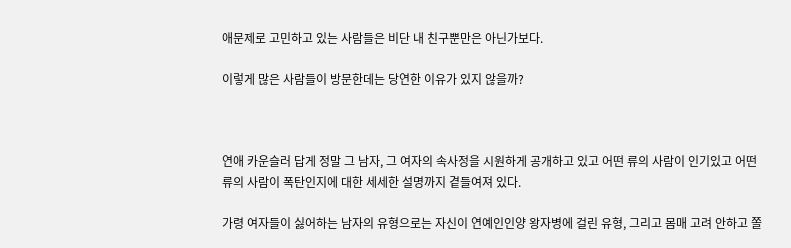애문제로 고민하고 있는 사람들은 비단 내 친구뿐만은 아닌가보다.

이렇게 많은 사람들이 방문한데는 당연한 이유가 있지 않을까?



연애 카운슬러 답게 정말 그 남자, 그 여자의 속사정을 시원하게 공개하고 있고 어떤 류의 사람이 인기있고 어떤 류의 사람이 폭탄인지에 대한 세세한 설명까지 곁들여져 있다.

가령 여자들이 싫어하는 남자의 유형으로는 자신이 연예인인양 왕자병에 걸린 유형, 그리고 몸매 고려 안하고 쫄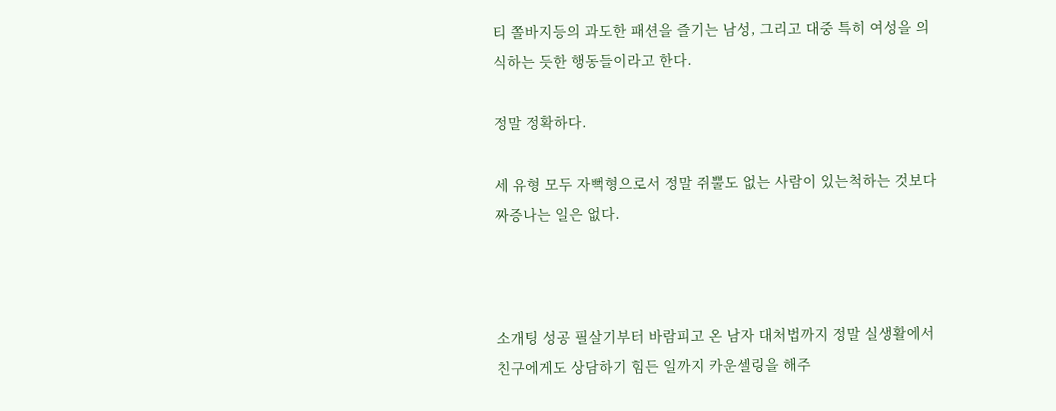티 쫄바지등의 과도한 패션을 즐기는 남성, 그리고 대중 특히 여성을 의식하는 듯한 행동들이라고 한다.

정말 정확하다.

세 유형 모두 자뻑형으로서 정말 쥐뿔도 없는 사람이 있는척하는 것보다 짜증나는 일은 없다.



소개팅 성공 필살기부터 바람피고 온 남자 대처법까지 정말 실생활에서 친구에게도 상담하기 힘든 일까지 카운셀링을 해주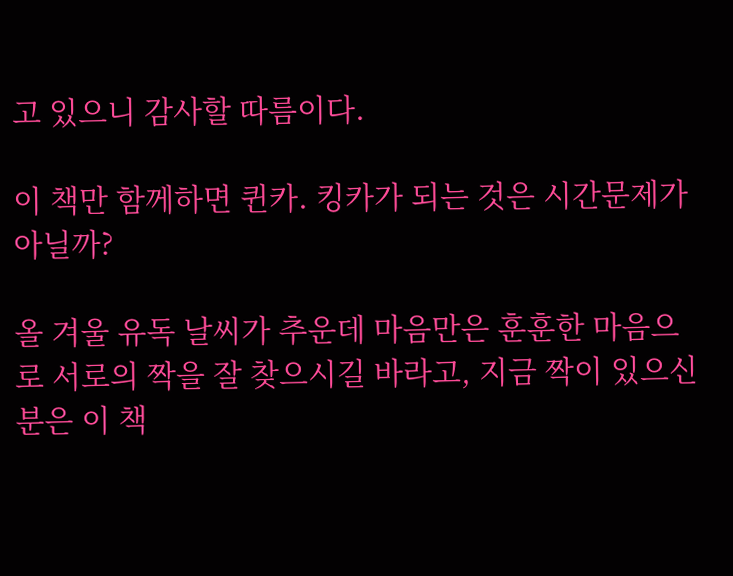고 있으니 감사할 따름이다.

이 책만 함께하면 퀸카. 킹카가 되는 것은 시간문제가 아닐까?

올 겨울 유독 날씨가 추운데 마음만은 훈훈한 마음으로 서로의 짝을 잘 찾으시길 바라고, 지금 짝이 있으신분은 이 책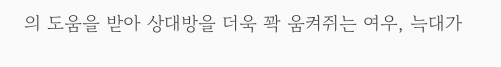의 도움을 받아 상대방을 더욱 꽉 움켜쥐는 여우, 늑대가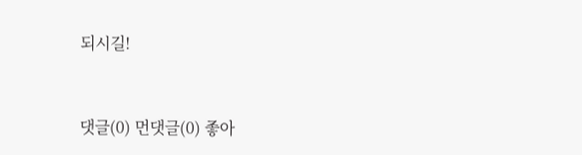되시길!



댓글(0) 먼댓글(0) 좋아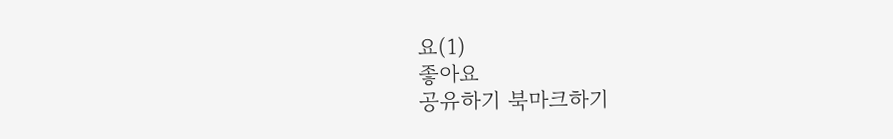요(1)
좋아요
공유하기 북마크하기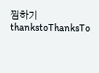찜하기 thankstoThanksTo